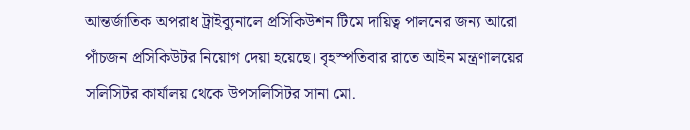আন্তর্জাতিক অপরাধ ট্রাইব্যুনালে প্রসিকিউশন টিমে দায়িত্ব পালনের জন্য আরো পাঁচজন প্রসিকিউটর নিয়োগ দেয়া হয়েছে। বৃহস্পতিবার রাতে আইন মন্ত্রণালয়ের সলিসিটর কার্যালয় থেকে উপসলিসিটর সানা মো.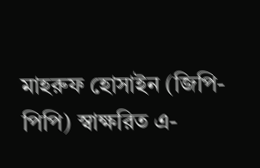মাহরুফ হোসাইন (জিপি-পিপি) স্বাক্ষরিত এ-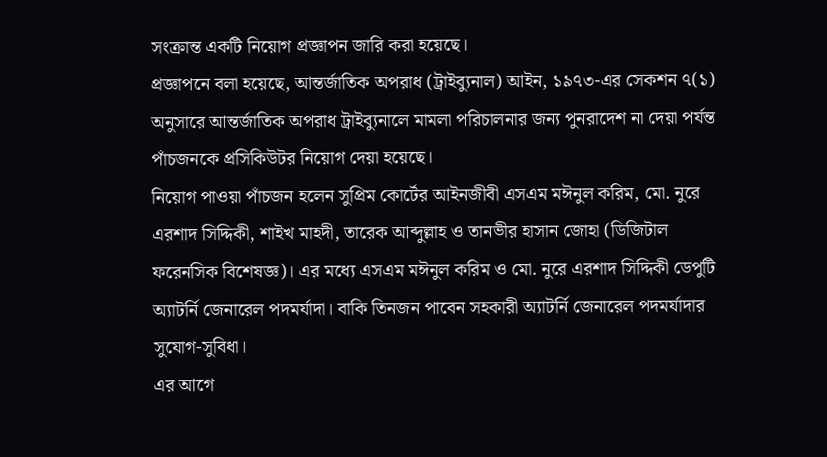সংক্রান্ত একটি নিয়োগ প্রজ্ঞাপন জারি করা হয়েছে।
প্রজ্ঞাপনে বলা হয়েছে, আন্তর্জাতিক অপরাধ (ট্রাইব্যুনাল) আইন, ১৯৭৩-এর সেকশন ৭(১) অনুসারে আন্তর্জাতিক অপরাধ ট্রাইব্যুনালে মামলা পরিচালনার জন্য পুনরাদেশ না দেয়া পর্যন্ত পাঁচজনকে প্রসিকিউটর নিয়োগ দেয়া হয়েছে।
নিয়োগ পাওয়া পাঁচজন হলেন সুপ্রিম কোর্টের আইনজীবী এসএম মঈনুল করিম, মো. নুরে এরশাদ সিদ্দিকী, শাইখ মাহদী, তারেক আব্দুল্লাহ ও তানভীর হাসান জোহা (ডিজিটাল ফরেনসিক বিশেষজ্ঞ)। এর মধ্যে এসএম মঈনুল করিম ও মো. নুরে এরশাদ সিদ্দিকী ডেপুটি অ্যাটর্নি জেনারেল পদমর্যাদা। বাকি তিনজন পাবেন সহকারী অ্যাটর্নি জেনারেল পদমর্যাদার সুযোগ-সুবিধা।
এর আগে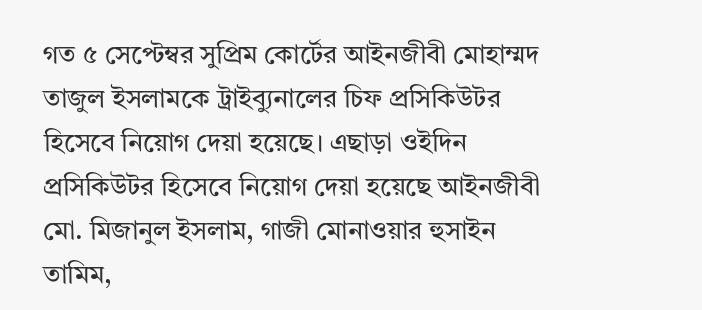গত ৫ সেপ্টেম্বর সুপ্রিম কোর্টের আইনজীবী মোহাম্মদ তাজুল ইসলামকে ট্রাইব্যুনালের চিফ প্রসিকিউটর হিসেবে নিয়োগ দেয়া হয়েছে। এছাড়া ওইদিন প্রসিকিউটর হিসেবে নিয়োগ দেয়া হয়েছে আইনজীবী মো. মিজানুল ইসলাম, গাজী মোনাওয়ার হুসাইন তামিম,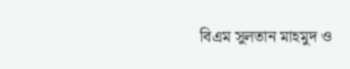বিএম সুলতান মাহমুদ ও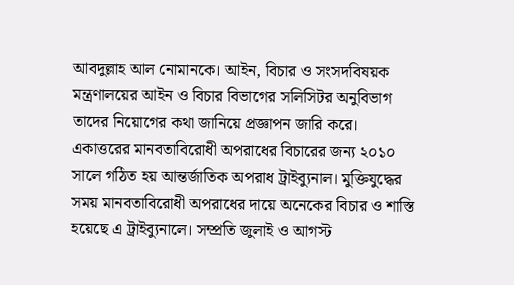আবদুল্লাহ আল নোমানকে। আইন, বিচার ও সংসদবিষয়ক মন্ত্রণালয়ের আইন ও বিচার বিভাগের সলিসিটর অনুবিভাগ তাদের নিয়োগের কথা জানিয়ে প্রজ্ঞাপন জারি করে।
একাত্তরের মানবতাবিরোধী অপরাধের বিচারের জন্য ২০১০ সালে গঠিত হয় আন্তর্জাতিক অপরাধ ট্রাইব্যুনাল। মুক্তিযুদ্ধের সময় মানবতাবিরোধী অপরাধের দায়ে অনেকের বিচার ও শাস্তি হয়েছে এ ট্রাইব্যুনালে। সম্প্রতি জুলাই ও আগস্ট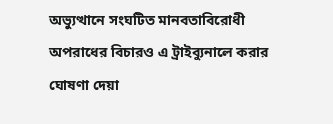অভ্যুত্থানে সংঘটিত মানবতাবিরোধী অপরাধের বিচারও এ ট্রাইব্যুনালে করার ঘোষণা দেয়া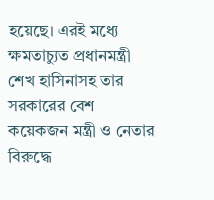হয়েছে। এরই মধ্যে ক্ষমতাচ্যুত প্রধানমন্ত্রী শেখ হাসিনাসহ তার সরকারের বেশ কয়েকজন মন্ত্রী ও নেতার বিরুদ্ধে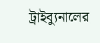ট্রাইব্যুনালের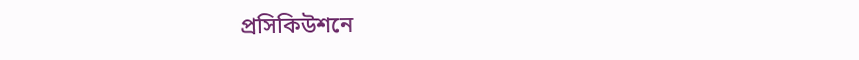প্রসিকিউশনে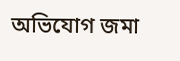অভিযোগ জমা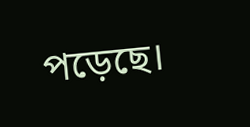পড়েছে।